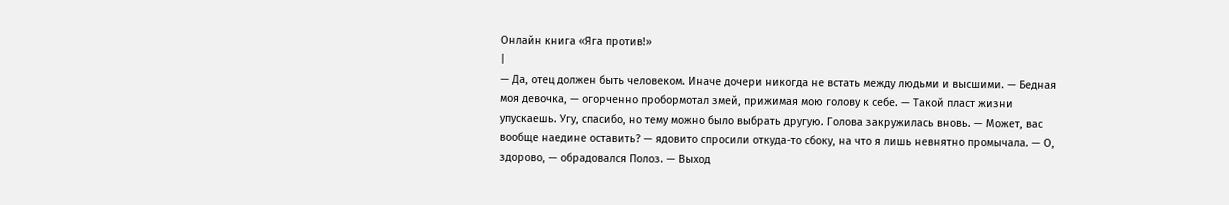Онлайн книга «Яга против!»
|
— Да, отец должен быть человеком. Иначе дочери никогда не встать между людьми и высшими. — Бедная моя девочка, — огорченно пробормотал змей, прижимая мою голову к себе. — Такой пласт жизни упускаешь. Угу, спасибо, но тему можно было выбрать другую. Голова закружилась вновь. — Может, вас вообще наедине оставить? — ядовито спросили откуда-то сбоку, на что я лишь невнятно промычала. — О, здорово, — обрадовался Полоз. — Выход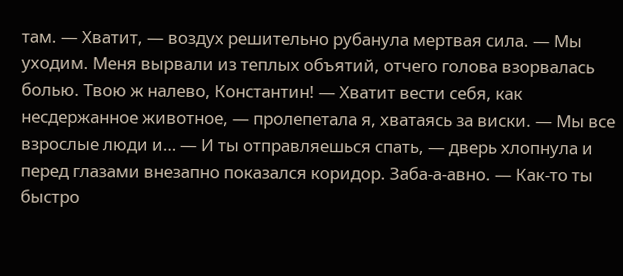там. — Хватит, — воздух решительно рубанула мертвая сила. — Мы уходим. Меня вырвали из теплых объятий, отчего голова взорвалась болью. Твою ж налево, Константин! — Хватит вести себя, как несдержанное животное, — пролепетала я, хватаясь за виски. — Мы все взрослые люди и… — И ты отправляешься спать, — дверь хлопнула и перед глазами внезапно показался коридор. Заба-а-авно. — Как-то ты быстро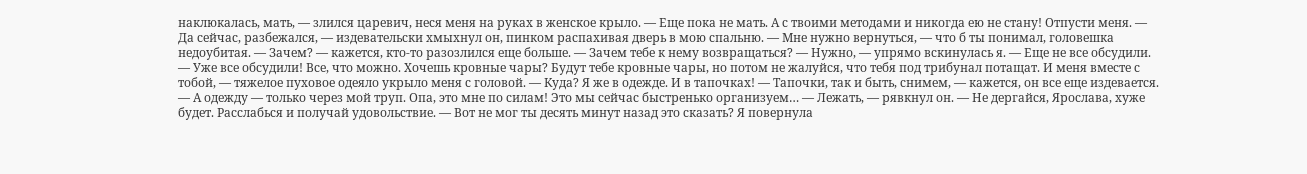наклюкалась, мать, — злился царевич, неся меня на руках в женское крыло. — Еще пока не мать. А с твоими методами и никогда ею не стану! Отпусти меня. — Да сейчас, разбежался, — издевательски хмыхнул он, пинком распахивая дверь в мою спальню. — Мне нужно вернуться, — что б ты понимал, головешка недоубитая. — Зачем? — кажется, кто-то разозлился еще больше. — Зачем тебе к нему возвращаться? — Нужно, — упрямо вскинулась я. — Еще не все обсудили. — Уже все обсудили! Все, что можно. Хочешь кровные чары? Будут тебе кровные чары, но потом не жалуйся, что тебя под трибунал потащат. И меня вместе с тобой, — тяжелое пуховое одеяло укрыло меня с головой. — Куда? Я же в одежде. И в тапочках! — Тапочки, так и быть, снимем, — кажется, он все еще издевается. — А одежду — только через мой труп. Опа, это мне по силам! Это мы сейчас быстренько организуем… — Лежать, — рявкнул он. — Не дергайся, Ярослава, хуже будет. Расслабься и получай удовольствие. — Вот не мог ты десять минут назад это сказать? Я повернула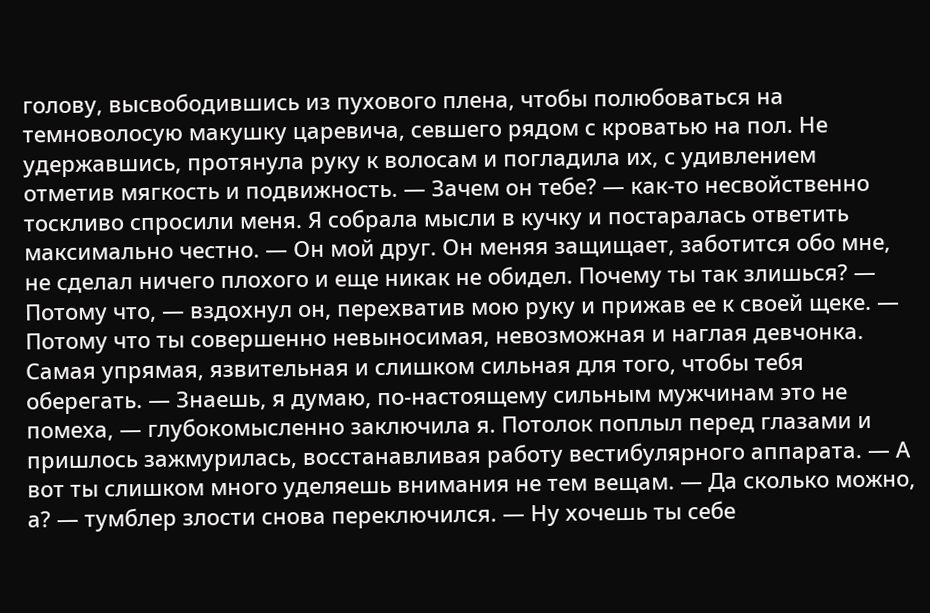голову, высвободившись из пухового плена, чтобы полюбоваться на темноволосую макушку царевича, севшего рядом с кроватью на пол. Не удержавшись, протянула руку к волосам и погладила их, с удивлением отметив мягкость и подвижность. — Зачем он тебе? — как-то несвойственно тоскливо спросили меня. Я собрала мысли в кучку и постаралась ответить максимально честно. — Он мой друг. Он меняя защищает, заботится обо мне, не сделал ничего плохого и еще никак не обидел. Почему ты так злишься? — Потому что, — вздохнул он, перехватив мою руку и прижав ее к своей щеке. — Потому что ты совершенно невыносимая, невозможная и наглая девчонка. Самая упрямая, язвительная и слишком сильная для того, чтобы тебя оберегать. — Знаешь, я думаю, по-настоящему сильным мужчинам это не помеха, — глубокомысленно заключила я. Потолок поплыл перед глазами и пришлось зажмурилась, восстанавливая работу вестибулярного аппарата. — А вот ты слишком много уделяешь внимания не тем вещам. — Да сколько можно, а? — тумблер злости снова переключился. — Ну хочешь ты себе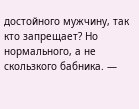достойного мужчину, так кто запрещает? Но нормального, а не скользкого бабника. —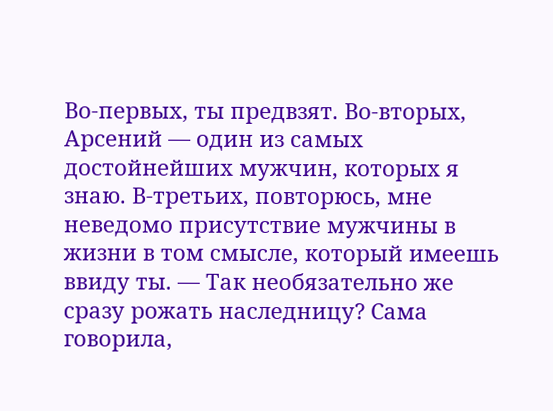Во-первых, ты предвзят. Во-вторых, Арсений — один из самых достойнейших мужчин, которых я знаю. В-третьих, повторюсь, мне неведомо присутствие мужчины в жизни в том смысле, который имеешь ввиду ты. — Так необязательно же сразу рожать наследницу? Сама говорила,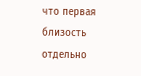что первая близость отдельно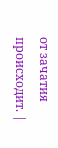от зачатия происходит. |